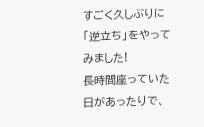すごく久しぶりに「逆立ち」をやってみました!
長時間座っていた日があったりで、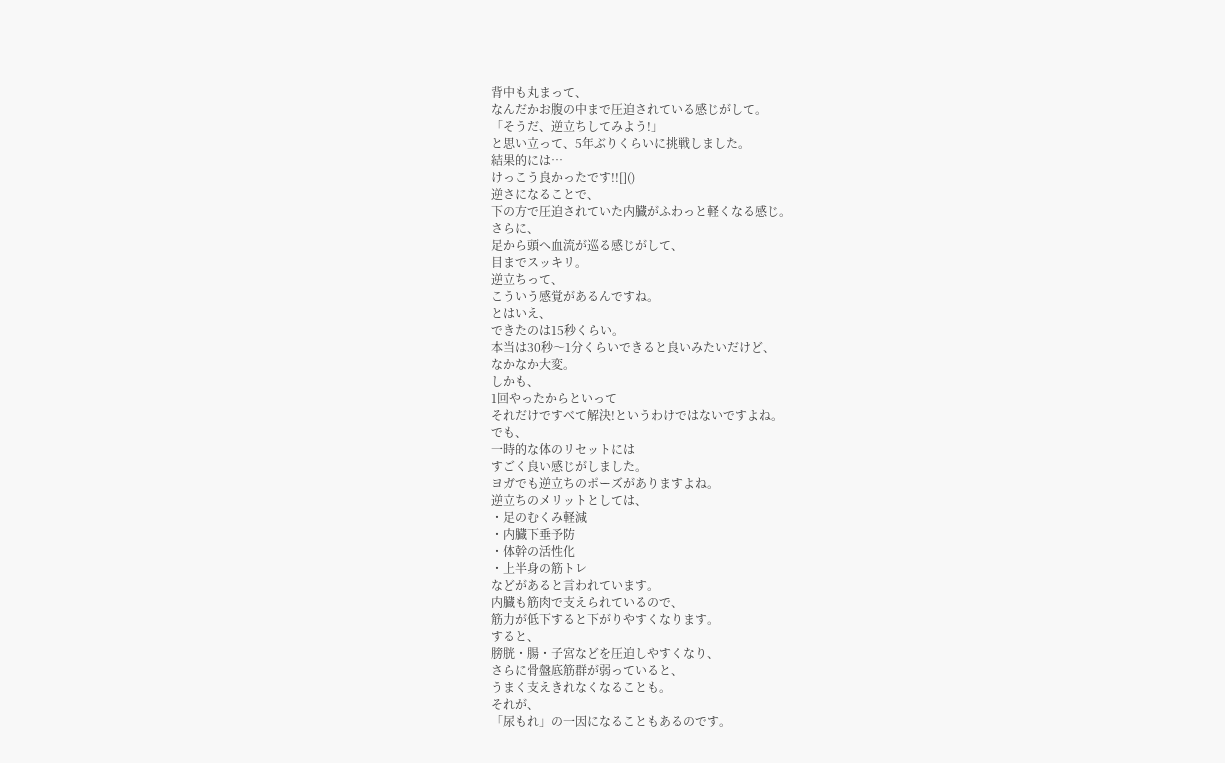背中も丸まって、
なんだかお腹の中まで圧迫されている感じがして。
「そうだ、逆立ちしてみよう!」
と思い立って、5年ぶりくらいに挑戦しました。
結果的には…
けっこう良かったです!![]()
逆さになることで、
下の方で圧迫されていた内臓がふわっと軽くなる感じ。
さらに、
足から頭へ血流が巡る感じがして、
目までスッキリ。
逆立ちって、
こういう感覚があるんですね。
とはいえ、
できたのは15秒くらい。
本当は30秒〜1分くらいできると良いみたいだけど、
なかなか大変。
しかも、
1回やったからといって
それだけですべて解決!というわけではないですよね。
でも、
一時的な体のリセットには
すごく良い感じがしました。
ヨガでも逆立ちのポーズがありますよね。
逆立ちのメリットとしては、
・足のむくみ軽減
・内臓下垂予防
・体幹の活性化
・上半身の筋トレ
などがあると言われています。
内臓も筋肉で支えられているので、
筋力が低下すると下がりやすくなります。
すると、
膀胱・腸・子宮などを圧迫しやすくなり、
さらに骨盤底筋群が弱っていると、
うまく支えきれなくなることも。
それが、
「尿もれ」の一因になることもあるのです。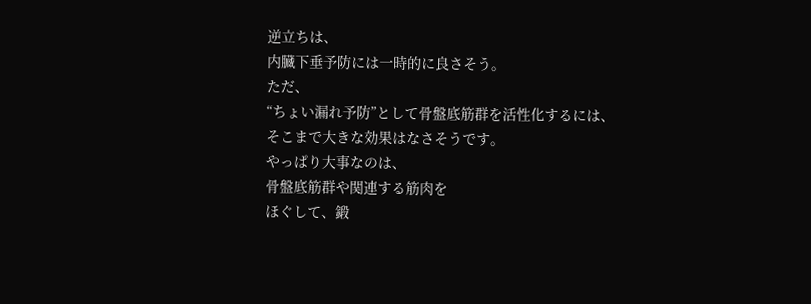逆立ちは、
内臓下垂予防には一時的に良さそう。
ただ、
“ちょい漏れ予防”として骨盤底筋群を活性化するには、
そこまで大きな効果はなさそうです。
やっぱり大事なのは、
骨盤底筋群や関連する筋肉を
ほぐして、鍛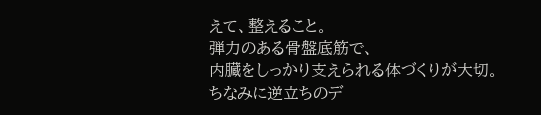えて、整えること。
弾力のある骨盤底筋で、
内臓をしっかり支えられる体づくりが大切。
ちなみに逆立ちのデ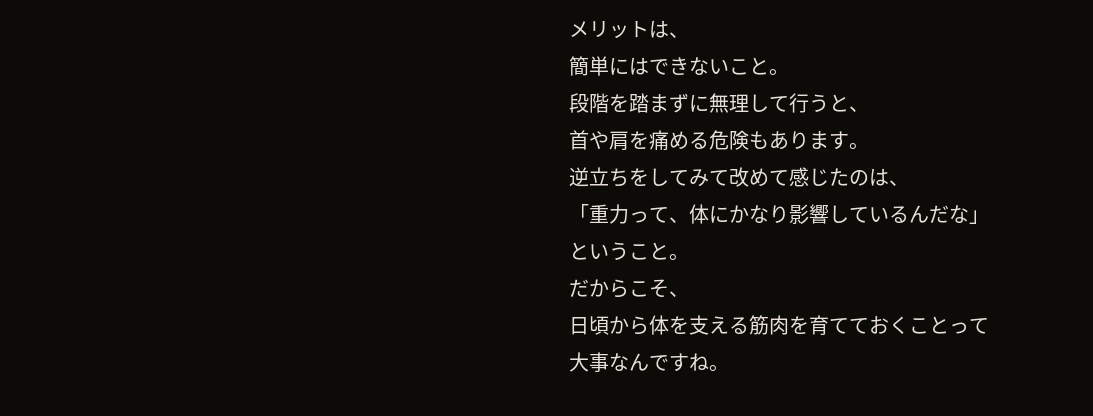メリットは、
簡単にはできないこと。
段階を踏まずに無理して行うと、
首や肩を痛める危険もあります。
逆立ちをしてみて改めて感じたのは、
「重力って、体にかなり影響しているんだな」
ということ。
だからこそ、
日頃から体を支える筋肉を育てておくことって
大事なんですね。